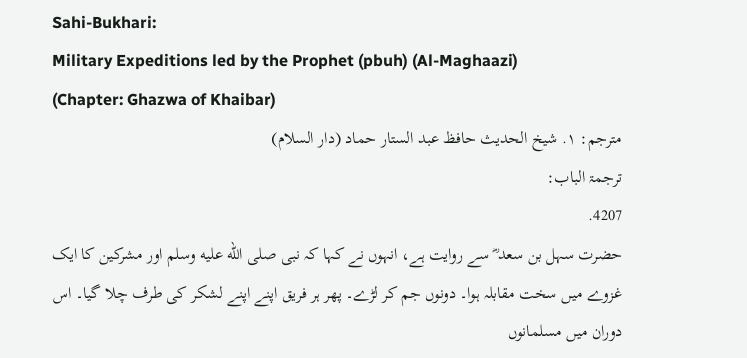Sahi-Bukhari:
Military Expeditions led by the Prophet (pbuh) (Al-Maghaazi)
(Chapter: Ghazwa of Khaibar)
مترجم: ١. شیخ الحدیث حافظ عبد الستار حماد (دار السلام)
ترجمۃ الباب:
4207.
حضرت سہل بن سعد ؓ سے روایت ہے، انہوں نے کہا کہ نبی صلى الله عليه وسلم اور مشرکین کا ایک غزوے میں سخت مقابلہ ہوا۔ دونوں جم کر لڑے۔ پھر ہر فریق اپنے اپنے لشکر کی طرف چلا گیا۔ اس دوران میں مسلمانوں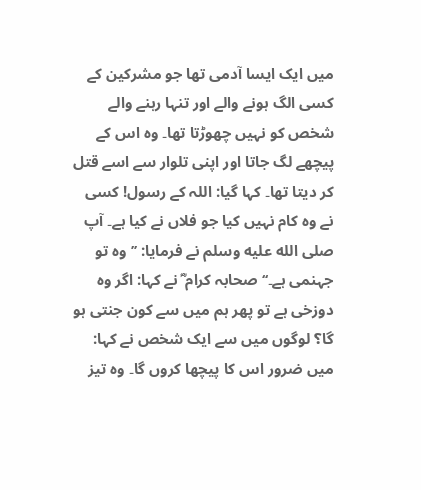میں ایک ایسا آدمی تھا جو مشرکین کے کسی الگ ہونے والے اور تنہا رہنے والے شخص کو نہیں چھوڑتا تھا۔ وہ اس کے پیچھے لگ جاتا اور اپنی تلوار سے اسے قتل کر دیتا تھا۔ کہا گیا: اللہ کے رسول! کسی نے وہ کام نہیں کیا جو فلاں نے کیا ہے۔ آپ صلى الله عليه وسلم نے فرمایا: ’’وہ تو جہنمی ہے۔‘‘ صحابہ کرام ؓ نے کہا: اگر وہ دوزخی ہے تو پھر ہم میں سے کون جنتی ہو گا؟ لوگوں میں سے ایک شخص نے کہا: میں ضرور اس کا پیچھا کروں گا۔ وہ تیز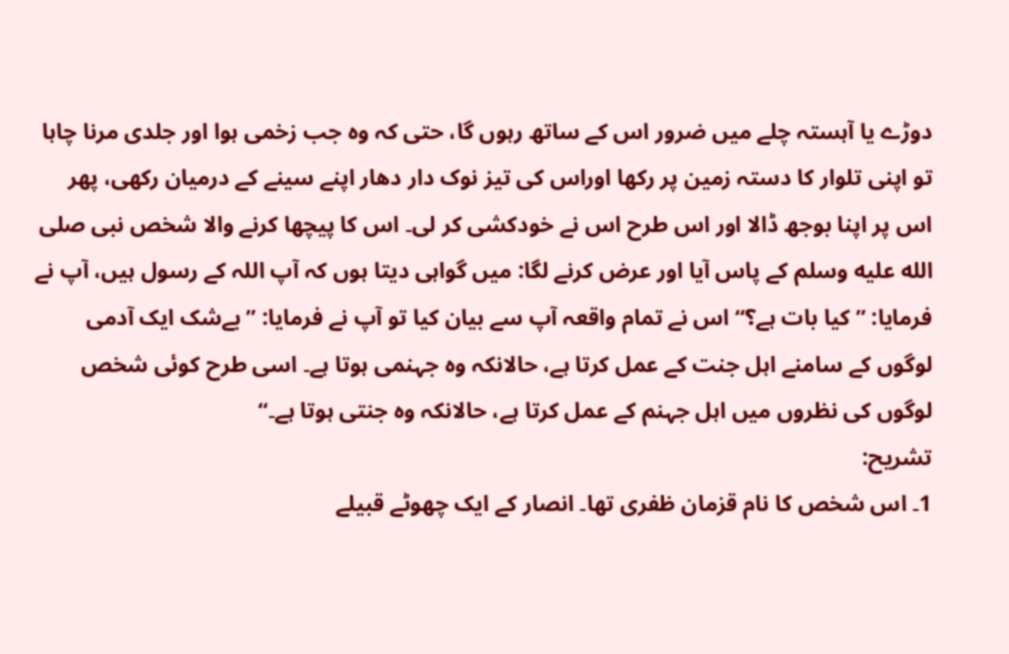دوڑے یا آہستہ چلے میں ضرور اس کے ساتھ رہوں گا، حتی کہ وہ جب زخمی ہوا اور جلدی مرنا چاہا تو اپنی تلوار کا دستہ زمین پر رکھا اوراس کی تیز نوک دار دھار اپنے سینے کے درمیان رکھی، پھر اس پر اپنا بوجھ ڈالا اور اس طرح اس نے خودکشی کر لی۔ اس کا پیچھا کرنے والا شخص نبی صلى الله عليه وسلم کے پاس آیا اور عرض کرنے لگا: میں گواہی دیتا ہوں کہ آپ اللہ کے رسول ہیں، آپ نے فرمایا: ’’کیا بات ہے؟‘‘ اس نے تمام واقعہ آپ سے بیان کیا تو آپ نے فرمایا: ’’بےشک ایک آدمی لوگوں کے سامنے اہل جنت کے عمل کرتا ہے، حالانکہ وہ جہنمی ہوتا ہے۔ اسی طرح کوئی شخص لوگوں کی نظروں میں اہل جہنم کے عمل کرتا ہے، حالانکہ وہ جنتی ہوتا ہے۔‘‘
تشریح:
1۔ اس شخص کا نام قزمان ظفری تھا۔ انصار کے ایک چھوٹے قبیلے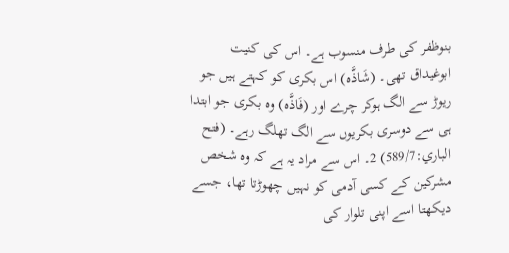بنوظفر کی طرف منسوب ہے۔ اس کی کنیت ابوغیداق تھی۔ (شَاذَّه) اس بکری کو کہتے ہیں جو ریوڑ سے الگ ہوکر چرے اور (فَاذَّه) وہ بکری جو ابتدا ہی سے دوسری بکریوں سے الگ تھلگ رہے۔ (فتح الباري:589/7) 2۔ اس سے مراد یہ ہے کہ وہ شخص مشرکین کے کسی آدمی کو نہیں چھوڑتا تھا، جسے دیکھتا اسے اپنی تلوار کی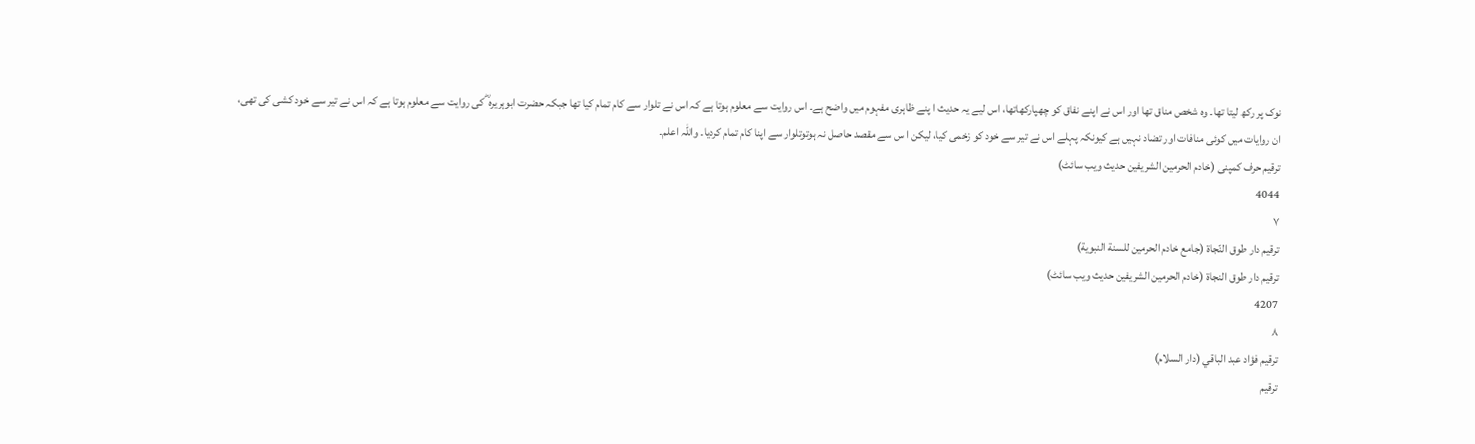نوک پر رکھ لیتا تھا۔ وہ شخص مناق تھا اور اس نے اپنے نفاق کو چھپارکھاتھا، اس لیے یہ حدیث ا پنے ظاہری مفہوم میں واضح ہے۔ اس روایت سے معلوم ہوتا ہے کہ اس نے تلوار سے کام تمام کیا تھا جبکہ حضرت ابوہریرہ ؓ کی روایت سے معلوم ہوتا ہے کہ اس نے تیر سے خود کشی کی تھی، ان روایات میں کوئی منافات اور تضاد نہیں ہے کیونکہ پہلے اس نے تیر سے خود کو زخمی کیا، لیکن ا س سے مقصد حاصل نہ ہوتوتلوار سے اپنا کام تمام کردیا۔ واللہ اعلم۔
ترقیم حرف کمپنی (خادم الحرمین الشریفین حدیث ویب سائٹ)
4044
٧
ترقيم دار طوق النّجاة (جامع خادم الحرمين للسنة النبوية)
ترقیم دار طوق النجاۃ (خادم الحرمین الشریفین حدیث ویب سائٹ)
4207
٨
ترقيم فؤاد عبد الباقي (دار السلام)
ترقیم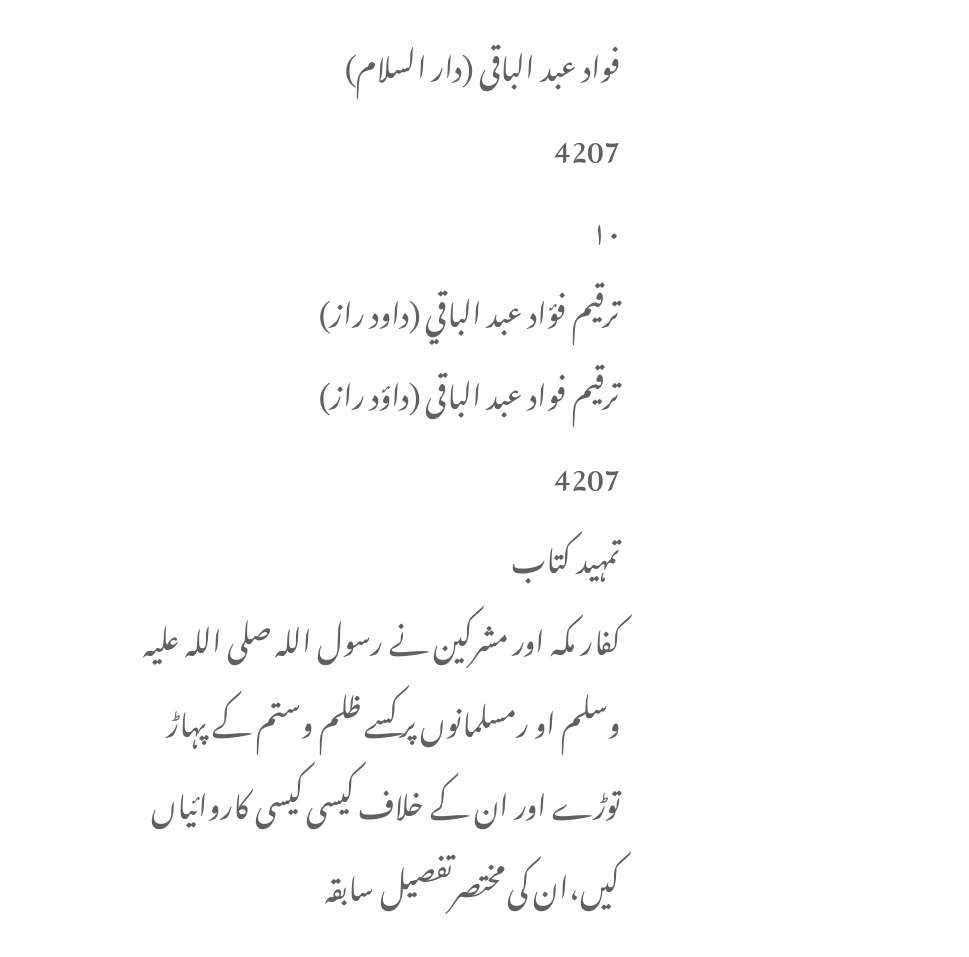فواد عبد الباقی (دار السلام)
4207
١٠
ترقيم فؤاد عبد الباقي (داود راز)
ترقیم فواد عبد الباقی (داؤد راز)
4207
تمہید کتاب
کفار مکہ اور مشرکین نے رسول اللہ صلی اللہ علیہ وسلم او رمسلمانوں پر کسے ظلم وستم کے پہاڑ توڑے اور ان کے خلاف کیسی کیسی کاروائیاں کیں،ان کی مختصرتفصیل سابقہ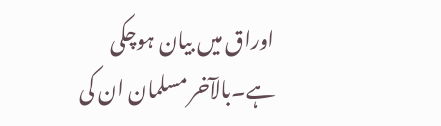اوراق میں بیان ہوچکی ہے۔بالآخر مسلمان ان کی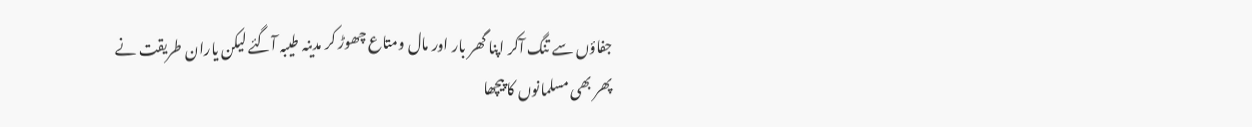جفاؤں سے تنگ آکر اپنا گھر بار اور مال ومتاع چھوڑ کر مدینہ طیبہ آگئے لیکن یاران طریقت نے پھر بھی مسلمانوں کا پیچھا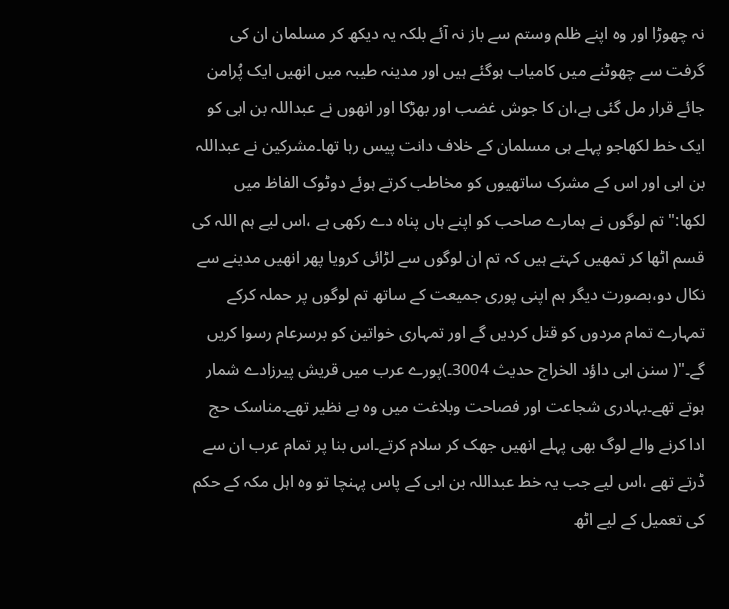نہ چھوڑا اور وہ اپنے ظلم وستم سے باز نہ آئے بلکہ یہ دیکھ کر مسلمان ان کی گرفت سے چھوٹنے میں کامیاب ہوگئے ہیں اور مدینہ طیبہ میں انھیں ایک پُرامن جائے قرار مل گئی ہے،ان کا جوش غضب اور بھڑکا اور انھوں نے عبداللہ بن ابی کو ایک خط لکھاجو پہلے ہی مسلمان کے خلاف دانت پیس رہا تھا۔مشرکین نے عبداللہ بن ابی اور اس کے مشرک ساتھیوں کو مخاطب کرتے ہوئے دوٹوک الفاظ میں لکھا:"تم لوگوں نے ہمارے صاحب کو اپنے ہاں پناہ دے رکھی ہے ،اس لیے ہم اللہ کی قسم اٹھا کر تمھیں کہتے ہیں کہ تم ان لوگوں سے لڑائی کرویا پھر انھیں مدینے سے نکال دو،بصورت دیگر ہم اپنی پوری جمیعت کے ساتھ تم لوگوں پر حملہ کرکے تمہارے تمام مردوں کو قتل کردیں گے اور تمہاری خواتین کو برسرعام رسوا کریں گے۔"( سنن ابی داؤد الخراج حدیث 3004۔)پورے عرب میں قریش پیرزادے شمار ہوتے تھے۔بہادری شجاعت اور فصاحت وبلاغت میں وہ بے نظیر تھے۔مناسک حج ادا کرنے والے لوگ بھی پہلے انھیں جھک کر سلام کرتے۔اس بنا پر تمام عرب ان سے ڈرتے تھے ،اس لیے جب یہ خط عبداللہ بن ابی کے پاس پہنچا تو وہ اہل مکہ کے حکم کی تعمیل کے لیے اٹھ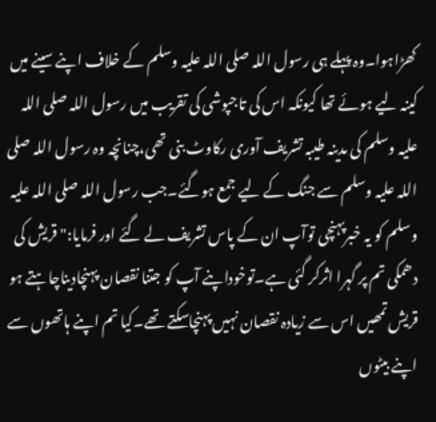کھڑاہوا۔وہ پہلے ہی رسول اللہ صلی اللہ علیہ وسلم کے خلاف اپنے سینے میں کینہ لیے ہوئے تھا کیونکہ اس کی تاجپوشی کی تقریب میں رسول اللہ صلی اللہ علیہ وسلم کی مدینہ طیبہ تشریف آوری رکاوٹ بنی تھی،چنانچہ وہ رسول اللہ صلی اللہ علیہ وسلم سے جنگ کے لیے جمع ہوگئے۔جب رسول اللہ صلی اللہ علیہ وسلم کو یہ خبرپہنچی توآپ ان کے پاس تشریف لے گئے اور فرمایا:"قریش کی دھمکی تم پر گہرا اثرکر گئی ہے۔توخوداپنے آپ کو جتنا نقصان پہنچادیناچاہتے ہو قریش تمھیں اس سے زیادہ نقصان نہیں پہنچاسکتے تھے۔کیا تم اپنے ہاتھوں سے اپنے بیٹوں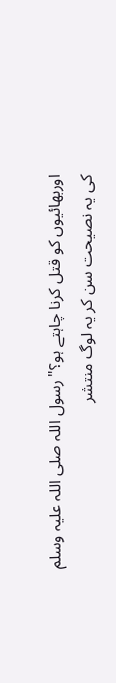اوربھائیوں کو قتل کرنا چاہتے ہو؟"رسول اللہ صلی اللہ علیہ وسلم کی یہ نصیحت سن کر یہ لوگ منتشر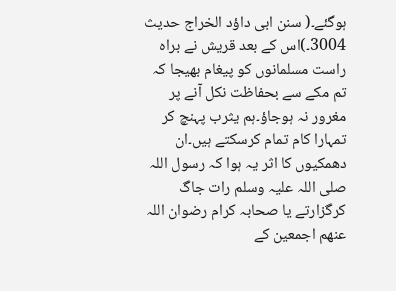ہوگئے۔( سنن ابی داؤد الخراج حدیث 3004۔)اس کے بعد قریش نے براہ راست مسلمانوں کو پیغام بھیجا کہ تم مکے سے بحفاظت نکل آنے پر مغرور نہ ہوجاؤ۔ہم یثرب پہنچ کر تمہارا کام تمام کرسکتے ہیں۔ان دھمکیوں کا اثر یہ ہوا کہ رسول اللہ صلی اللہ علیہ وسلم رات جاگ کرگزارتے یا صحابہ کرام رضوان اللہ عنھم اجمعین کے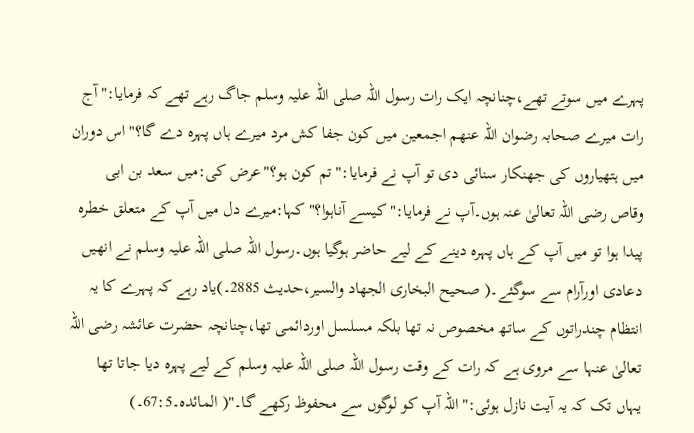پہرے میں سوتے تھے،چنانچہ ایک رات رسول اللہ صلی اللہ علیہ وسلم جاگ رہے تھے کہ فرمایا:"آج رات میرے صحابہ رضوان اللہ عنھم اجمعین میں کون جفا کش مرد میرے ہاں پہرہ دے گا؟"اس دوران میں ہتھیاروں کی جھنکار سنائی دی تو آپ نے فرمایا:"تم کون ہو؟"عرض کی:میں سعد بن ابی وقاص رضی اللہ تعالیٰ عنہ ہوں۔آپ نے فرمایا:" کیسے آناہوا؟"کہا:میرے دل میں آپ کے متعلق خطرہ پیدا ہوا تو میں آپ کے ہاں پہرہ دینے کے لیے حاضر ہوگیا ہوں۔رسول اللہ صلی اللہ علیہ وسلم نے انھیں دعادی اورآرام سے سوگئے۔( صحیح البخاری الجھاد والسیر،حدیث 2885۔)یاد رہے کہ پہرے کا یہ انتظام چندراتوں کے ساتھ مخصوص نہ تھا بلکہ مسلسل اوردائمی تھا،چنانچہ حضرت عائشہ رضی اللہ تعالیٰ عنہا سے مروی ہے کہ رات کے وقت رسول اللہ صلی اللہ علیہ وسلم کے لیے پہرہ دیا جاتا تھا یہاں تک کہ یہ آیت نازل ہوئی:"اللہ آپ کو لوگوں سے محفوظ رکھے گا۔"( المائدہ۔67:5۔)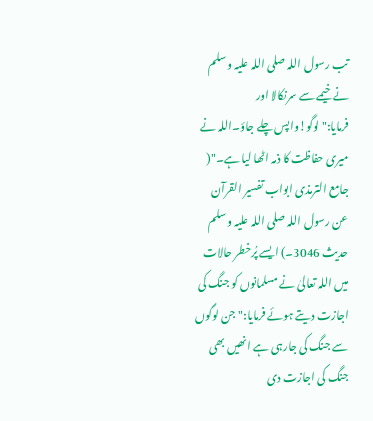تب رسول اللہ صلی اللہ علیہ وسلم نے خیمے سے سرنکالا اور فرمایا:"لوگو!واپس چلے جاؤ۔اللہ نے میری حفاظت کا ذمہ اٹھا لیا ہے۔"( جامع الترمذی ابواب تفسیر القرآن عن رسول اللہ صلی اللہ علیہ وسلم حدیث 3046۔) ایسے پُرخطر حالات میں اللہ تعالیٰ نے مسلمانوں کو جنگ کی اجازت دیتے ہوئے فرمایا:"جن لوگوں سے جنگ کی جارہی ہے انھیں بھی جنگ کی اجازت دی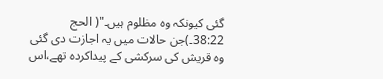گئی کیونکہ وہ مظلوم ہیں۔"( الحج 38:22۔)جن حالات میں یہ اجازت دی گئی وہ قریش کی سرکشی کے پیداکردہ تھے،اس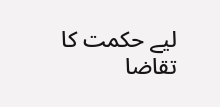لیے حکمت کا تقاضا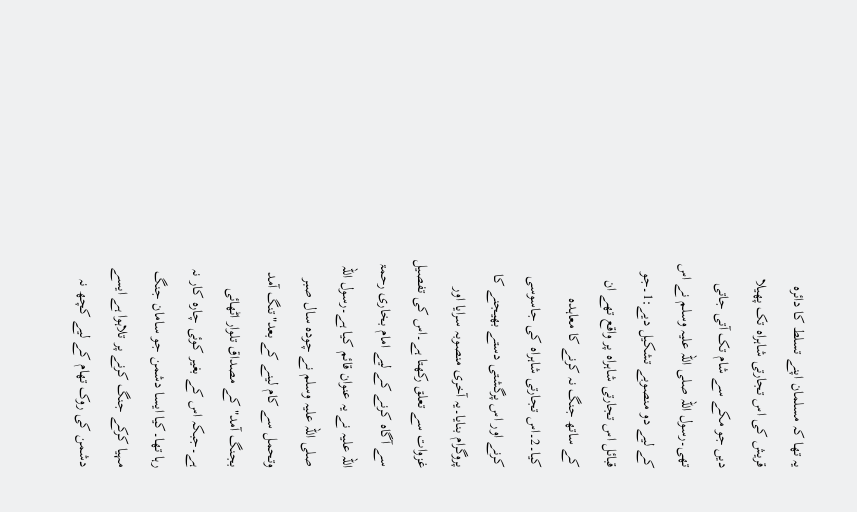یہ تھا کہ مسلمان اپنے تسلط کا دائرہ قریش کی اس تجارتی شاہراہ تک پھیلا دیں جو مکے سے شام تک آتی جاتی تھی۔رسول اللہ صلی اللہ علیہ وسلم نے اس کے لیے دو منصوبے تشکیل دیے:1۔جو قبائل اس تجارتی شاہراہ پر واقع تھے ان کے ساتھ جنگ نہ کرنے کا معاہدہ کیا۔2۔اس تجارتی شاہراہ کی جاسوسی کرنے اور اس پرگشتی دستے بھیجنے کا پروگرام بنایا۔یہ آخری منصوبہ سرایا اور غزوات سے تعلق رکھتا ہے۔اس کی تفصیل سے آگاہ کرنے کے لیے امام بخاری رحمۃ اللہ علیہ نے یہ عنوان قائم کیا ہے۔رسول اللہ صلی اللہ علیہ وسلم نے چودہ سال صبر وتحمل سے کام لینے کے بعد"تنگ آمد بجنگ آمد" کے مصداق تلوار اٹھائی ہے۔جبکہ اس کے بغیر کوئی چارہ کار نہ رہا تھا۔کیا ایسا دشمن جو سامان جنگ مہیا کرکے جنگ کرنے پر تلاہوا ہے ایسے دشمن کی روک تھام کے لیے کچھ نہ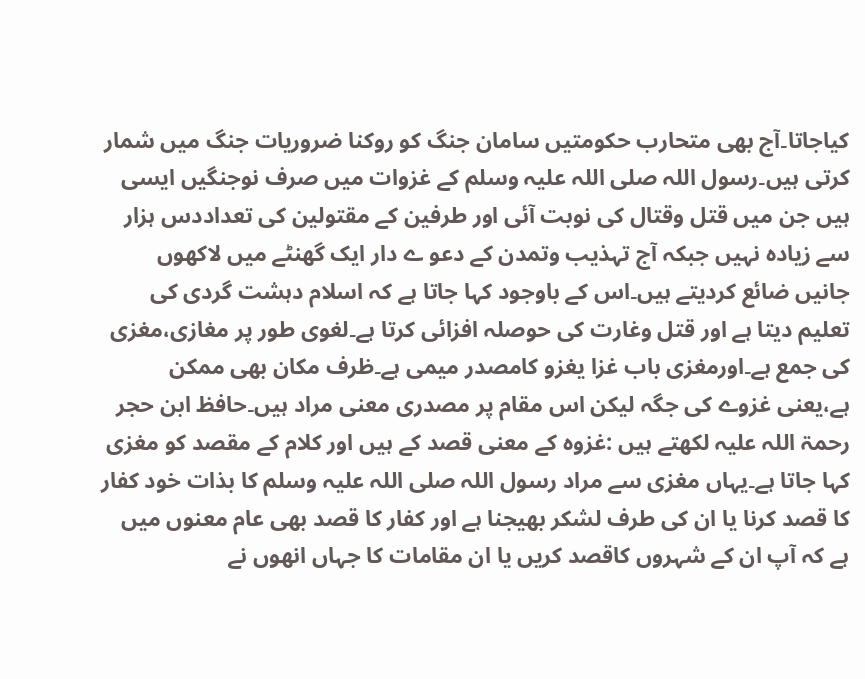کیاجاتا۔آج بھی متحارب حکومتیں سامان جنگ کو روکنا ضروریات جنگ میں شمار کرتی ہیں۔رسول اللہ صلی اللہ علیہ وسلم کے غزوات میں صرف نوجنگیں ایسی ہیں جن میں قتل وقتال کی نوبت آئی اور طرفین کے مقتولین کی تعداددس ہزار سے زیادہ نہیں جبکہ آج تہذیب وتمدن کے دعو ے دار ایک گھنٹے میں لاکھوں جانیں ضائع کردیتے ہیں۔اس کے باوجود کہا جاتا ہے کہ اسلام دہشت گردی کی تعلیم دیتا ہے اور قتل وغارت کی حوصلہ افزائی کرتا ہے۔لغوی طور پر مغازی،مغزی کی جمع ہے۔اورمغزی باب غزا یغزو کامصدر میمی ہے۔ظرف مکان بھی ممکن ہے،یعنی غزوے کی جگہ لیکن اس مقام پر مصدری معنی مراد ہیں۔حافظ ابن حجر رحمۃ اللہ علیہ لکھتے ہیں :غزوہ کے معنی قصد کے ہیں اور کلام کے مقصد کو مغزی کہا جاتا ہے۔یہاں مغزی سے مراد رسول اللہ صلی اللہ علیہ وسلم کا بذات خود کفار کا قصد کرنا یا ان کی طرف لشکر بھیجنا ہے اور کفار کا قصد بھی عام معنوں میں ہے کہ آپ ان کے شہروں کاقصد کریں یا ان مقامات کا جہاں انھوں نے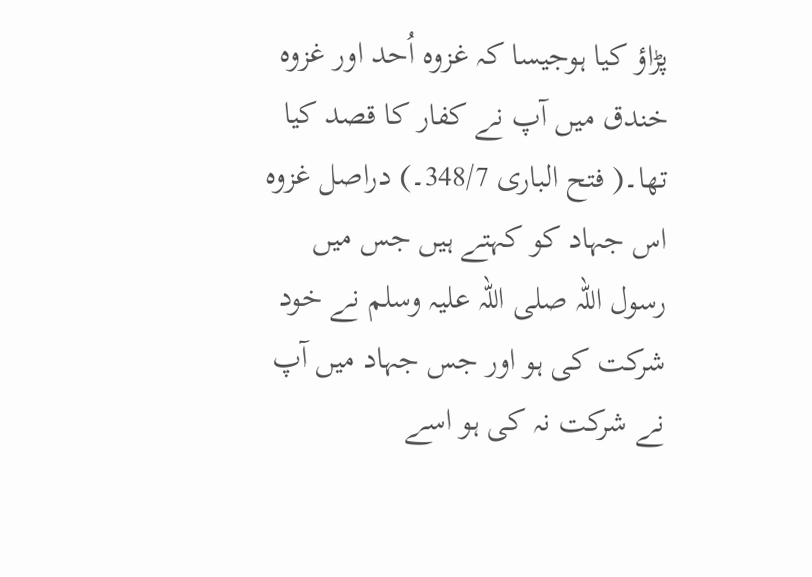پڑاؤ کیا ہوجیسا کہ غزوہ اُحد اور غزوہ خندق میں آپ نے کفار کا قصد کیا تھا۔( فتح الباری 348/7۔) دراصل غزوہ اس جہاد کو کہتے ہیں جس میں رسول اللہ صلی اللہ علیہ وسلم نے خود شرکت کی ہو اور جس جہاد میں آپ نے شرکت نہ کی ہو اسے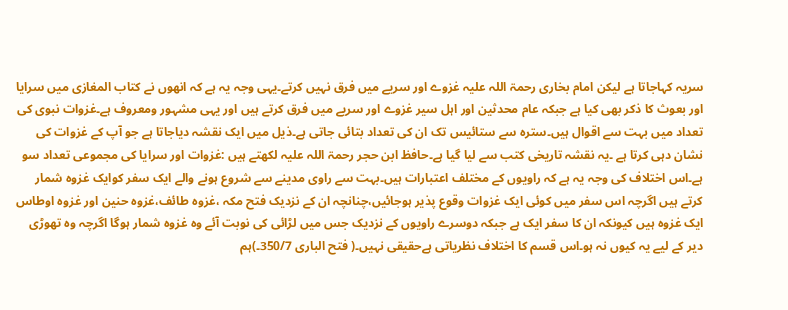سریہ کہاجاتا ہے لیکن امام بخاری رحمۃ اللہ علیہ غزوے اور سریے میں فرق نہیں کرتے۔یہی وجہ یہ ہے کہ انھوں نے کتاب المغازی میں سرایا اور بعوث کا ذکر بھی کیا ہے جبکہ عام محدثین اور اہل سیر غزوے اور سریے میں فرق کرتے ہیں اور یہی مشہور ومعروف ہے۔غزوات نبوی کی تعداد میں بہت سے اقوال ہیں۔سترہ سے ستائیس تک ان کی تعداد بتائی جاتی ہے۔ذیل میں ایک نقشہ دیاجاتا ہے جو آپ کے غزوات کی نشان دہی کرتا ہے ۔یہ نقشہ تاریخی کتب سے لیا گیا ہے۔حافظ ابن حجر رحمۃ اللہ علیہ لکھتے ہیں :غزوات اور سرایا کی مجموعی تعداد سو ہے۔اس اختلاف کی وجہ یہ ہے کہ راویوں کے مختلف اعتبارات ہیں۔بہت سے راوی مدینے سے شروع ہونے والے ایک سفر کوایک غزوہ شمار کرتے ہیں اگرچہ اس سفر میں کوئی ایک غزوات وقوع پذیر ہوجائیں،چنانچہ ان کے نزدیک فتح مکہ ،غزوہ طائف،غزوہ حنین اور غزوہ اوطاس ایک غزوہ ہیں کیونکہ ان کا سفر ایک ہے جبکہ دوسرے راویوں کے نزدیک جس میں لڑائی کی نوبت آئے وہ غزوہ شمار ہوگا اگرچہ وہ تھوڑی دیر کے لیے یہ کیوں نہ ہو۔اس قسم کا اختلاف نظریاتی ہےحقیقی نہیں۔( فتح الباری 350/7۔)ہم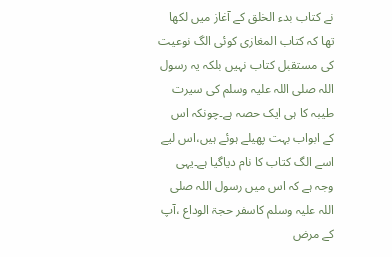نے کتاب بدء الخلق کے آغاز میں لکھا تھا کہ کتاب المغازی کوئی الگ نوعیت کی مستقبل کتاب نہیں بلکہ یہ رسول اللہ صلی اللہ علیہ وسلم کی سیرت طیبہ کا ہی ایک حصہ ہے۔چونکہ اس کے ابواب بہت پھیلے ہوئے ہیں،اس لیے اسے الگ کتاب کا نام دیاگیا ہے۔یہی وجہ ہے کہ اس میں رسول اللہ صلی اللہ علیہ وسلم کاسفر حجۃ الوداع ،آپ کے مرض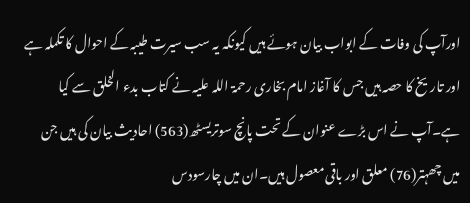اورآپ کی وفات کے ابواب بیان ہوئے ہیں کیونکہ یہ سب سیرت طیبہ کے احوال کا تکملہ ہے اور تاریخ کا حصہ ہیں جس کا آغاز امام بخاری رحمۃ اللہ علیہ نے کتاب بدء الخلق سے کیا ہے۔آپ نے اس بڑے عنوان کے تحت پانچ سوتریسٹھ(563) احادیث بیان کی ہیں جن میں چھہتر(76) معلق اور باقی معصول ہیں۔ان میں چارسودس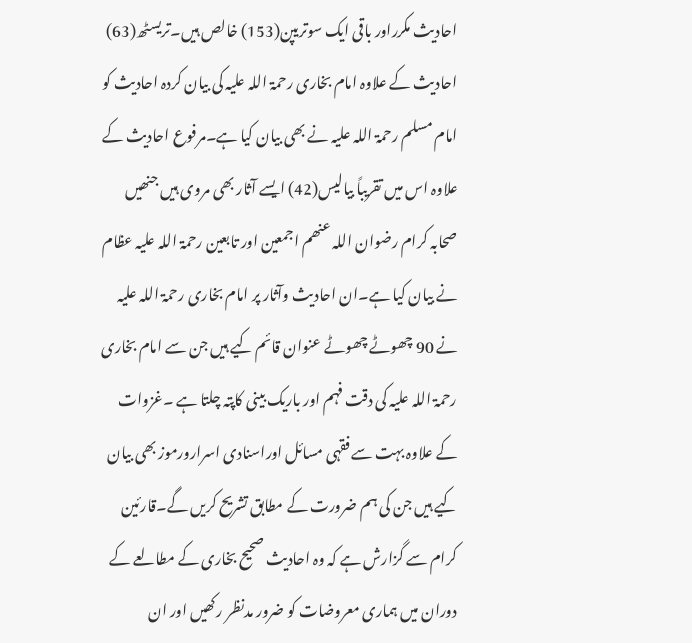احادیث مکرراور باقی ایک سوتریپن(153) خالص ہیں۔تریسٹھ(63) احادیث کے علاوہ امام بخاری رحمۃ اللہ علیہ کی بیان کردہ احادیث کو امام مسلم رحمۃ اللہ علیہ نے بھی بیان کیا ہے۔مرفوع احادیث کے علاوہ اس میں تقریباً بیالیس(42) ایسے آثار بھی مروی ہیں جنھیں صحابہ کرام رضوان اللہ عنھم اجمعین اور تابعین رحمۃ اللہ علیہ عظام نے بیان کیا ہے۔ان احادیث وآثار پر امام بخاری رحمۃ اللہ علیہ نے 90 چھوٹے چھوٹے عنوان قائم کیے ہیں جن سے امام بخاری رحمۃ اللہ علیہ کی دقت فہم اور باریک بینی کاپتہ چلتا ہے ۔غزوات کے علاوہ بہت سے فقہی مسائل اوراسنادی اسرارورموز بھی بیان کیے ہیں جن کی ہم ضرورت کے مطابق تشریح کریں گے۔قارئین کرام سے گزارش ہے کہ وہ احادیث صحیح بخاری کے مطالعے کے دوران میں ہماری معروضات کو ضرور مدنظر رکھیں اور ان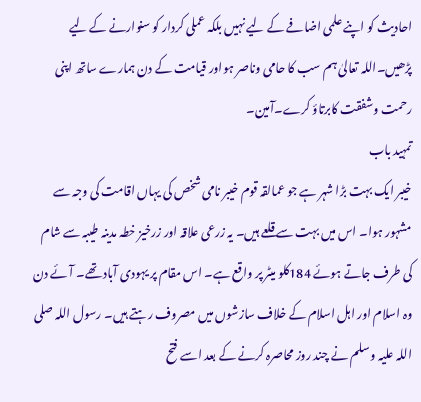احادیث کو اپنے علمی اضافے کے لیے نہیں بلکہ عملی کردار کو سنوارنے کے لیے پڑھیں۔اللہ تعالیٰ ہم سب کا حامی وناصر ہواور قیامت کے دن ہمارے ساتھ اپنی رحمت وشفقت کابرتاؤ کرے۔آمین۔
تمہید باب
خیبر ایک بہت بڑا شہر ہے جو عمالقہ قوم خیبر نامی شخص کی یہاں اقامت کی وجہ سے مشہور ہوا۔ اس میں بہت سے قلعے ہیں۔ یہ زرعی علاقہ اور زرخیز خطہ مدینہ طیبہ سے شام کی طرف جاتے ہوئے 184کلو میٹر پر واقع ہے۔ اس مقام پر یہودی آباد تھے۔ آئے دن وہ اسلام اور اہل اسلام کے خلاف سازشوں میں مصروف رہتے ہیں۔ رسول اللہ صلی اللہ علیہ وسلم نے چند روز محاصرہ کرنے کے بعد اسے فتح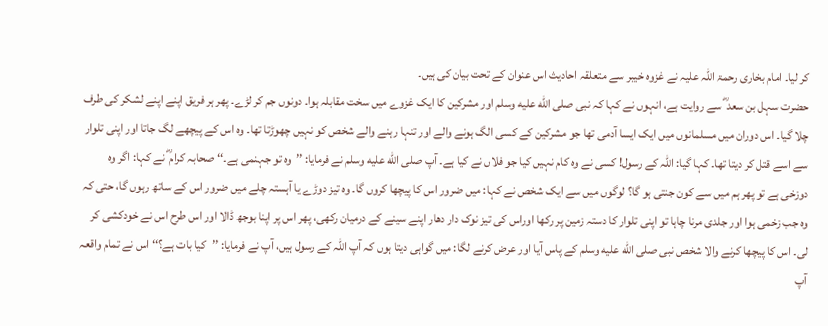کر لیا۔ امام بخاری رحمۃ اللہ علیہ نے غزوہ خیبر سے متعلقہ احادیث اس عنوان کے تحت بیان کی ہیں۔
حضرت سہل بن سعد ؓ سے روایت ہے، انہوں نے کہا کہ نبی صلى الله عليه وسلم اور مشرکین کا ایک غزوے میں سخت مقابلہ ہوا۔ دونوں جم کر لڑے۔ پھر ہر فریق اپنے اپنے لشکر کی طرف چلا گیا۔ اس دوران میں مسلمانوں میں ایک ایسا آدمی تھا جو مشرکین کے کسی الگ ہونے والے اور تنہا رہنے والے شخص کو نہیں چھوڑتا تھا۔ وہ اس کے پیچھے لگ جاتا اور اپنی تلوار سے اسے قتل کر دیتا تھا۔ کہا گیا: اللہ کے رسول! کسی نے وہ کام نہیں کیا جو فلاں نے کیا ہے۔ آپ صلى الله عليه وسلم نے فرمایا: ’’وہ تو جہنمی ہے۔‘‘ صحابہ کرام ؓ نے کہا: اگر وہ دوزخی ہے تو پھر ہم میں سے کون جنتی ہو گا؟ لوگوں میں سے ایک شخص نے کہا: میں ضرور اس کا پیچھا کروں گا۔ وہ تیز دوڑے یا آہستہ چلے میں ضرور اس کے ساتھ رہوں گا، حتی کہ وہ جب زخمی ہوا اور جلدی مرنا چاہا تو اپنی تلوار کا دستہ زمین پر رکھا اوراس کی تیز نوک دار دھار اپنے سینے کے درمیان رکھی، پھر اس پر اپنا بوجھ ڈالا اور اس طرح اس نے خودکشی کر لی۔ اس کا پیچھا کرنے والا شخص نبی صلى الله عليه وسلم کے پاس آیا اور عرض کرنے لگا: میں گواہی دیتا ہوں کہ آپ اللہ کے رسول ہیں، آپ نے فرمایا: ’’کیا بات ہے؟‘‘ اس نے تمام واقعہ آپ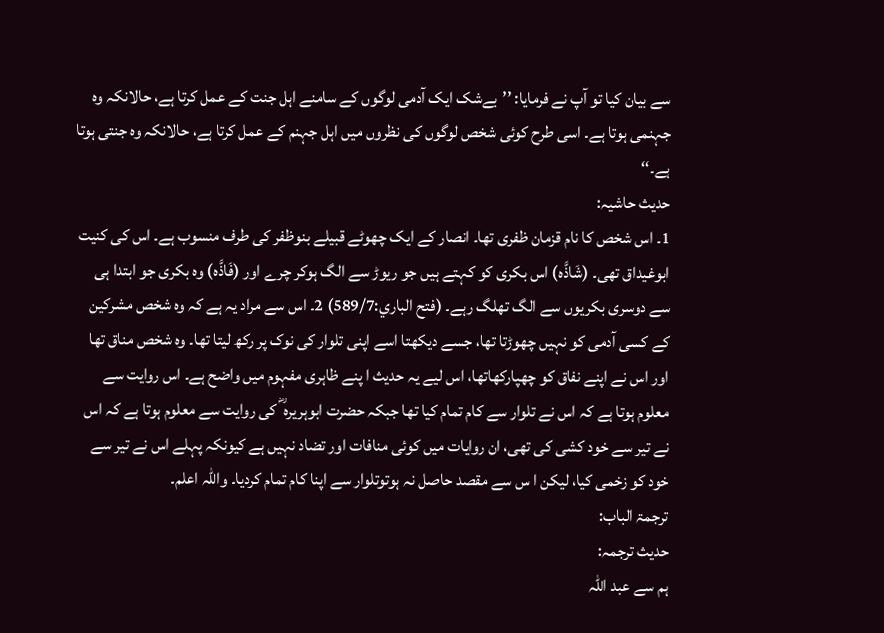سے بیان کیا تو آپ نے فرمایا: ’’بےشک ایک آدمی لوگوں کے سامنے اہل جنت کے عمل کرتا ہے، حالانکہ وہ جہنمی ہوتا ہے۔ اسی طرح کوئی شخص لوگوں کی نظروں میں اہل جہنم کے عمل کرتا ہے، حالانکہ وہ جنتی ہوتا ہے۔‘‘
حدیث حاشیہ:
1۔ اس شخص کا نام قزمان ظفری تھا۔ انصار کے ایک چھوٹے قبیلے بنوظفر کی طرف منسوب ہے۔ اس کی کنیت ابوغیداق تھی۔ (شَاذَّه) اس بکری کو کہتے ہیں جو ریوڑ سے الگ ہوکر چرے اور (فَاذَّه) وہ بکری جو ابتدا ہی سے دوسری بکریوں سے الگ تھلگ رہے۔ (فتح الباري:589/7) 2۔ اس سے مراد یہ ہے کہ وہ شخص مشرکین کے کسی آدمی کو نہیں چھوڑتا تھا، جسے دیکھتا اسے اپنی تلوار کی نوک پر رکھ لیتا تھا۔ وہ شخص مناق تھا اور اس نے اپنے نفاق کو چھپارکھاتھا، اس لیے یہ حدیث ا پنے ظاہری مفہوم میں واضح ہے۔ اس روایت سے معلوم ہوتا ہے کہ اس نے تلوار سے کام تمام کیا تھا جبکہ حضرت ابوہریرہ ؓ کی روایت سے معلوم ہوتا ہے کہ اس نے تیر سے خود کشی کی تھی، ان روایات میں کوئی منافات اور تضاد نہیں ہے کیونکہ پہلے اس نے تیر سے خود کو زخمی کیا، لیکن ا س سے مقصد حاصل نہ ہوتوتلوار سے اپنا کام تمام کردیا۔ واللہ اعلم۔
ترجمۃ الباب:
حدیث ترجمہ:
ہم سے عبد اللہ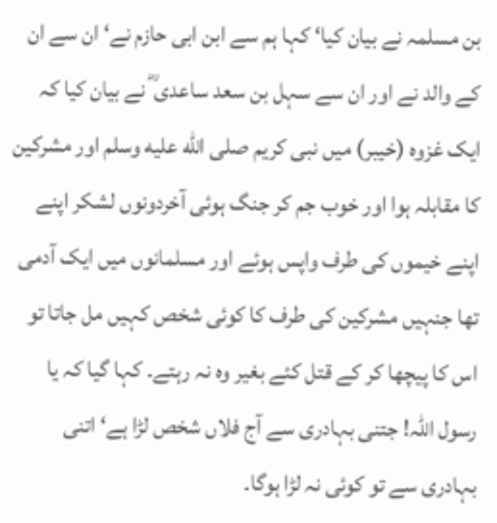بن مسلمہ نے بیان کیا‘ کہا ہم سے ابن ابی حازم نے‘ ان سے ان کے والد نے اور ان سے سہل بن سعد ساعدی ؓ نے بیان کیا کہ ایک غزوہ (خیبر) میں نبی کریم صلى الله عليه وسلم اور مشرکین کا مقابلہ ہوا اور خوب جم کر جنگ ہوئی آخردونوں لشکر اپنے اپنے خیموں کی طرف واپس ہوئے اور مسلمانوں میں ایک آدمی تھا جنہیں مشرکین کی طرف کا کوئی شخص کہیں مل جاتا تو اس کا پیچھا کر کے قتل کئے بغیر وہ نہ رہتے۔ کہا گیا کہ یا رسول اللہ! جتنی بہادری سے آج فلاں شخص لڑا ہے‘ اتنی بہادری سے تو کوئی نہ لڑا ہوگا۔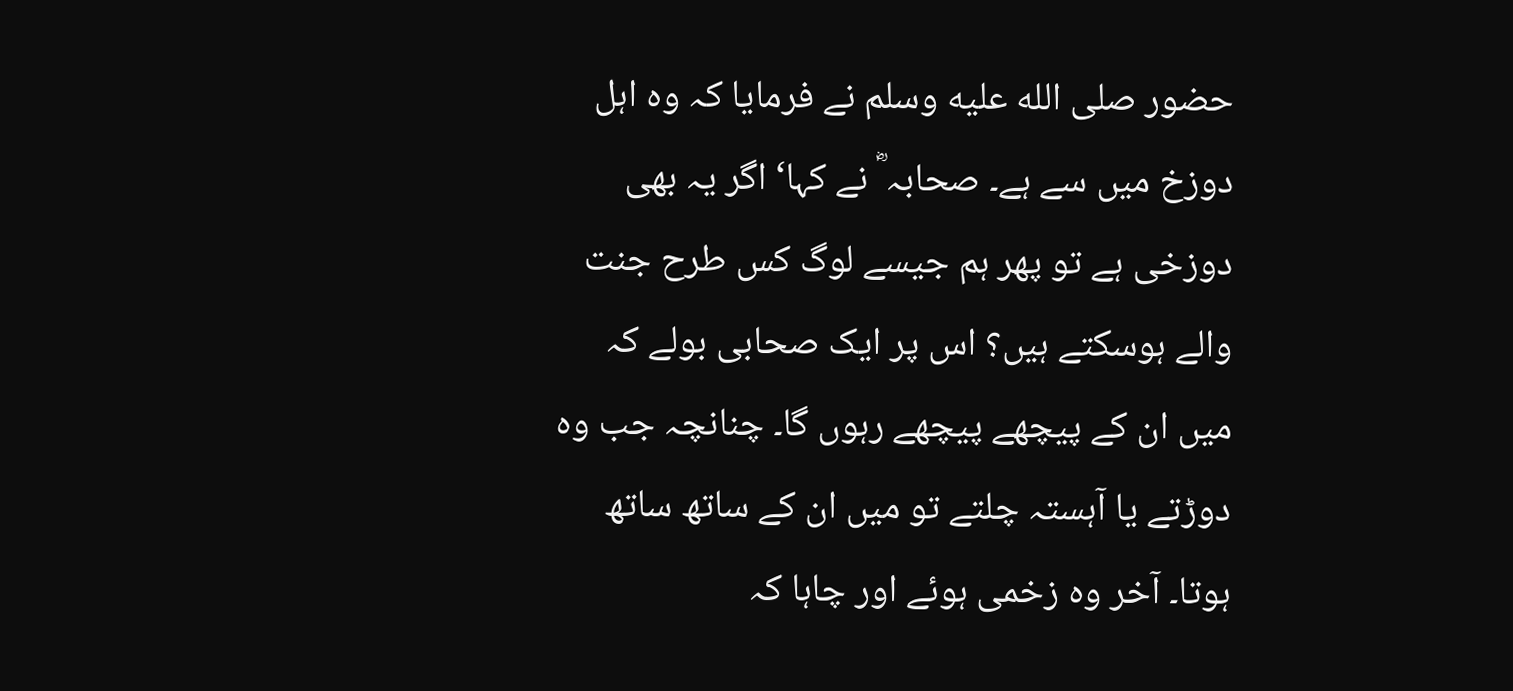حضور صلى الله عليه وسلم نے فرمایا کہ وہ اہل دوزخ میں سے ہے۔ صحابہ ؓ نے کہا‘ اگر یہ بھی دوزخی ہے تو پھر ہم جیسے لوگ کس طرح جنت والے ہوسکتے ہیں؟ اس پر ایک صحابی بولے کہ میں ان کے پیچھے پیچھے رہوں گا۔ چنانچہ جب وہ دوڑتے یا آہستہ چلتے تو میں ان کے ساتھ ساتھ ہوتا۔ آخر وہ زخمی ہوئے اور چاہا کہ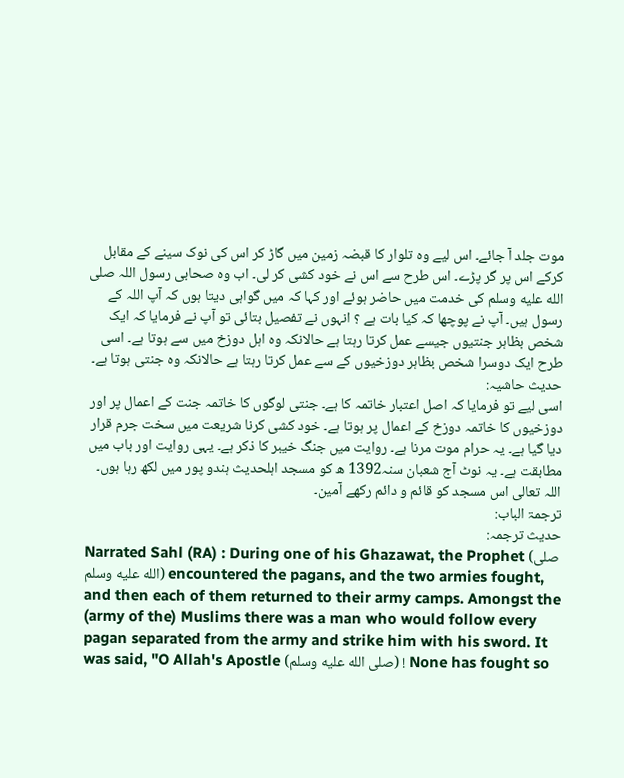موت جلد آ جائے۔ اس لیے وہ تلوار کا قبضہ زمین میں گاڑ کر اس کی نوک سینے کے مقابل کرکے اس پر گر پڑے۔ اس طرح سے اس نے خود کشی کر لی۔ اب وہ صحابی رسول اللہ صلى الله عليه وسلم کی خدمت میں حاضر ہوئے اور کہا کہ میں گواہی دیتا ہوں کہ آپ اللہ کے رسول ہیں۔ آپ نے پوچھا کہ کیا بات ہے ؟ انہوں نے تفصیل بتائی تو آپ نے فرمایا کہ ایک شخص بظاہر جنتیوں جیسے عمل کرتا رہتا ہے حالانکہ وہ اہل دوزخ میں سے ہوتا ہے۔ اسی طرح ایک دوسرا شخص بظاہر دوزخیوں کے سے عمل کرتا رہتا ہے حالانکہ وہ جنتی ہوتا ہے۔
حدیث حاشیہ:
اسی لیے تو فرمایا کہ اصل اعتبار خاتمہ کا ہے۔ جنتی لوگوں کا خاتمہ جنت کے اعمال پر اور دوزخیوں کا خاتمہ دوزخ کے اعمال پر ہوتا ہے۔ خود کشی کرنا شریعت میں سخت جرم قرار دیا گیا ہے۔ یہ حرام موت مرنا ہے۔ روایت میں جنگ خیبر کا ذکر ہے۔ یہی روایت اور باب میں مطابقت ہے۔ یہ نوٹ آج شعبان سنہ1392 ھ کو مسجد اہلحدیث ہندو پور میں لکھ رہا ہوں۔ اللہ تعالی اس مسجد کو قائم و دائم رکھے آمین۔
ترجمۃ الباب:
حدیث ترجمہ:
Narrated Sahl (RA) : During one of his Ghazawat, the Prophet (صلى الله عليه وسلم) encountered the pagans, and the two armies fought, and then each of them returned to their army camps. Amongst the (army of the) Muslims there was a man who would follow every pagan separated from the army and strike him with his sword. It was said, "O Allah's Apostle (صلى الله عليه وسلم) ! None has fought so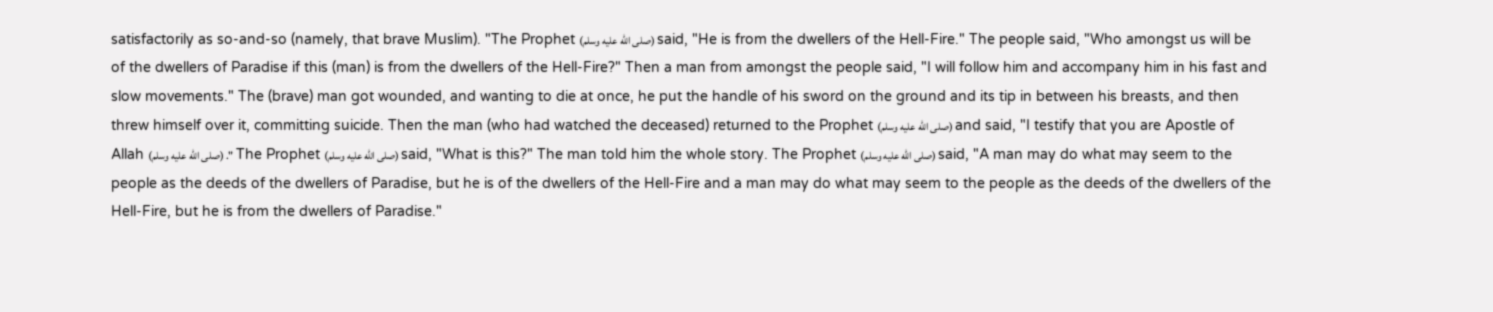satisfactorily as so-and-so (namely, that brave Muslim). "The Prophet (صلى الله عليه وسلم) said, "He is from the dwellers of the Hell-Fire." The people said, "Who amongst us will be of the dwellers of Paradise if this (man) is from the dwellers of the Hell-Fire?" Then a man from amongst the people said, "I will follow him and accompany him in his fast and slow movements." The (brave) man got wounded, and wanting to die at once, he put the handle of his sword on the ground and its tip in between his breasts, and then threw himself over it, committing suicide. Then the man (who had watched the deceased) returned to the Prophet (صلى الله عليه وسلم) and said, "I testify that you are Apostle of Allah (صلى الله عليه وسلم) ." The Prophet (صلى الله عليه وسلم) said, "What is this?" The man told him the whole story. The Prophet (صلى الله عليه وسلم) said, "A man may do what may seem to the people as the deeds of the dwellers of Paradise, but he is of the dwellers of the Hell-Fire and a man may do what may seem to the people as the deeds of the dwellers of the Hell-Fire, but he is from the dwellers of Paradise."